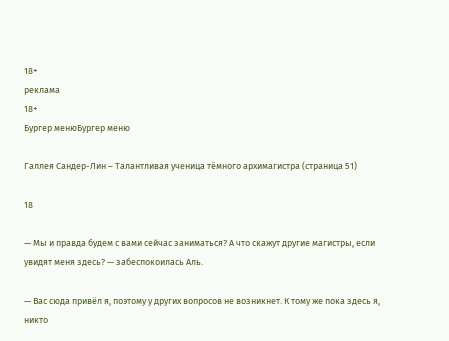18+
реклама
18+
Бургер менюБургер меню

Галлея Сандер-Лин – Талантливая ученица тёмного архимагистра (страница 51)

18

— Мы и правда будем с вами сейчас заниматься? А что скажут другие магистры, если увидят меня здесь? — забеспокоилась Аль.

— Вас сюда привёл я, поэтому у других вопросов не возникнет. К тому же пока здесь я, никто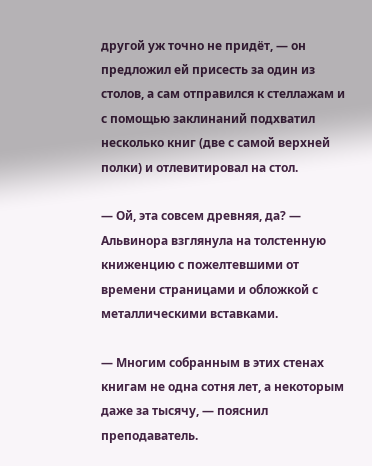другой уж точно не придёт, — он предложил ей присесть за один из столов, а сам отправился к стеллажам и с помощью заклинаний подхватил несколько книг (две с самой верхней полки) и отлевитировал на стол.

— Ой, эта совсем древняя, да? — Альвинора взглянула на толстенную книженцию с пожелтевшими от времени страницами и обложкой с металлическими вставками.

— Многим собранным в этих стенах книгам не одна сотня лет, а некоторым даже за тысячу, — пояснил преподаватель.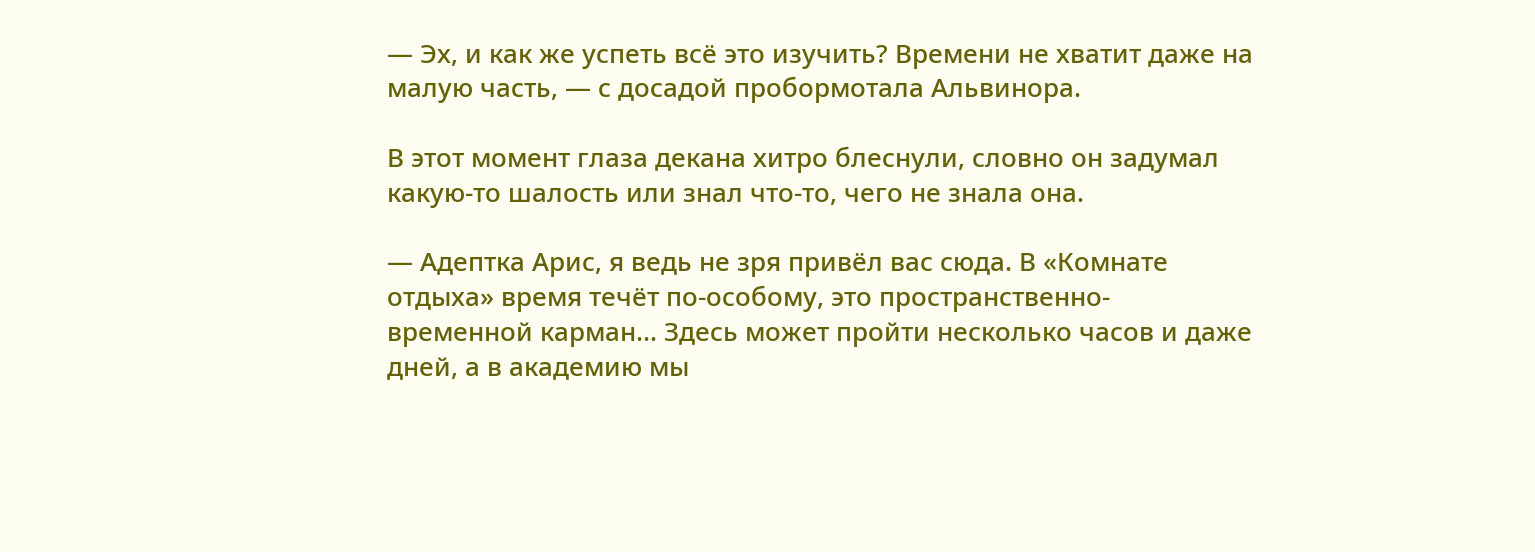— Эх, и как же успеть всё это изучить? Времени не хватит даже на малую часть, — с досадой пробормотала Альвинора.

В этот момент глаза декана хитро блеснули, словно он задумал какую-то шалость или знал что-то, чего не знала она.

— Адептка Арис, я ведь не зря привёл вас сюда. В «Комнате отдыха» время течёт по-особому, это пространственно-временной карман… Здесь может пройти несколько часов и даже дней, а в академию мы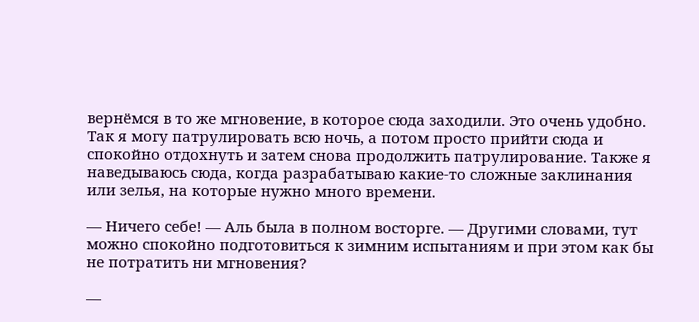вернёмся в то же мгновение, в которое сюда заходили. Это очень удобно. Так я могу патрулировать всю ночь, а потом просто прийти сюда и спокойно отдохнуть и затем снова продолжить патрулирование. Также я наведываюсь сюда, когда разрабатываю какие-то сложные заклинания или зелья, на которые нужно много времени.

— Ничего себе! — Аль была в полном восторге. — Другими словами, тут можно спокойно подготовиться к зимним испытаниям и при этом как бы не потратить ни мгновения?

—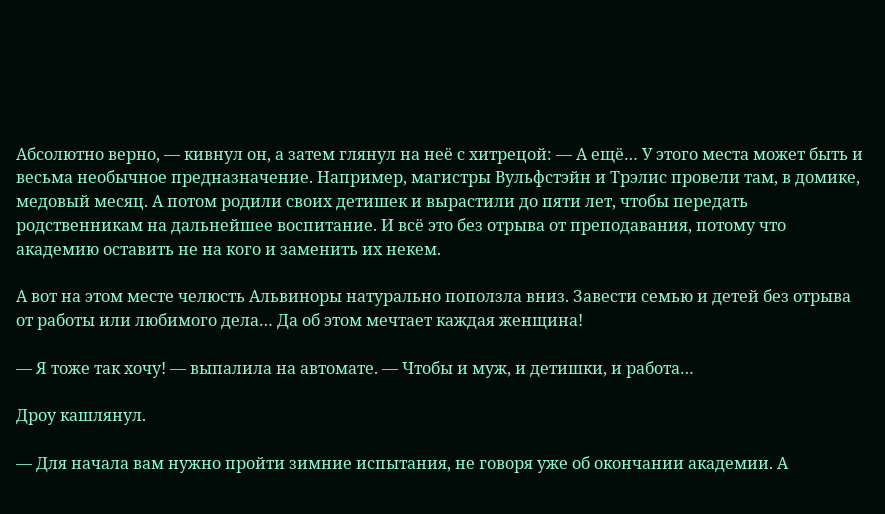Абсолютно верно, — кивнул он, а затем глянул на неё с хитрецой: — А ещё… У этого места может быть и весьма необычное предназначение. Например, магистры Вульфстэйн и Трэлис провели там, в домике, медовый месяц. А потом родили своих детишек и вырастили до пяти лет, чтобы передать родственникам на дальнейшее воспитание. И всё это без отрыва от преподавания, потому что академию оставить не на кого и заменить их некем.

А вот на этом месте челюсть Альвиноры натурально поползла вниз. Завести семью и детей без отрыва от работы или любимого дела… Да об этом мечтает каждая женщина!

— Я тоже так хочу! — выпалила на автомате. — Чтобы и муж, и детишки, и работа…

Дроу кашлянул.

— Для начала вам нужно пройти зимние испытания, не говоря уже об окончании академии. А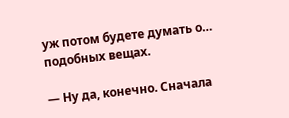уж потом будете думать о… подобных вещах.

— Ну да, конечно. Сначала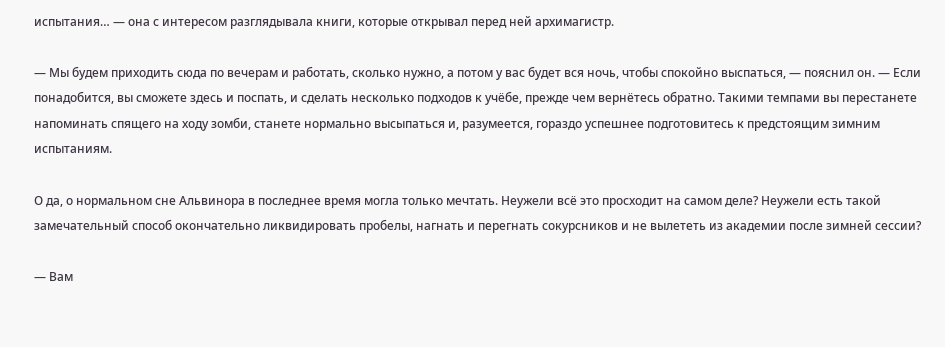испытания… — она с интересом разглядывала книги, которые открывал перед ней архимагистр.

— Мы будем приходить сюда по вечерам и работать, сколько нужно, а потом у вас будет вся ночь, чтобы спокойно выспаться, — пояснил он. — Если понадобится, вы сможете здесь и поспать, и сделать несколько подходов к учёбе, прежде чем вернётесь обратно. Такими темпами вы перестанете напоминать спящего на ходу зомби, станете нормально высыпаться и, разумеется, гораздо успешнее подготовитесь к предстоящим зимним испытаниям.

О да, о нормальном сне Альвинора в последнее время могла только мечтать. Неужели всё это просходит на самом деле? Неужели есть такой замечательный способ окончательно ликвидировать пробелы, нагнать и перегнать сокурсников и не вылететь из академии после зимней сессии?

— Вам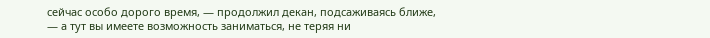сейчас особо дорого время, — продолжил декан, подсаживаясь ближе, — а тут вы имеете возможность заниматься, не теряя ни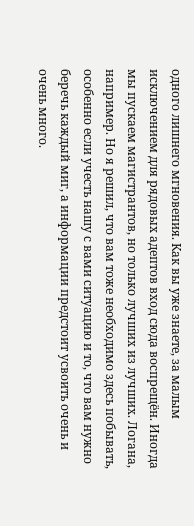одного лишнего мгновения. Как вы уже знаете, за малым исключением для рядовых адептов вход сюда воспрещён. Иногда мы пускаем магистрантов, но только лучших из лучших. Логана, например. Но я решил, что вам тоже необходимо здесь побывать, особенно если учесть нашу с вами ситуацию и то, что вам нужно беречь каждый миг, а информации предстоит усвоить очень и очень много.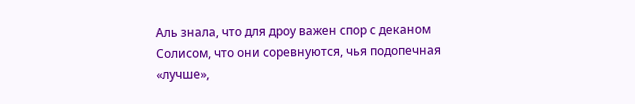Аль знала, что для дроу важен спор с деканом Солисом, что они соревнуются, чья подопечная «лучше»,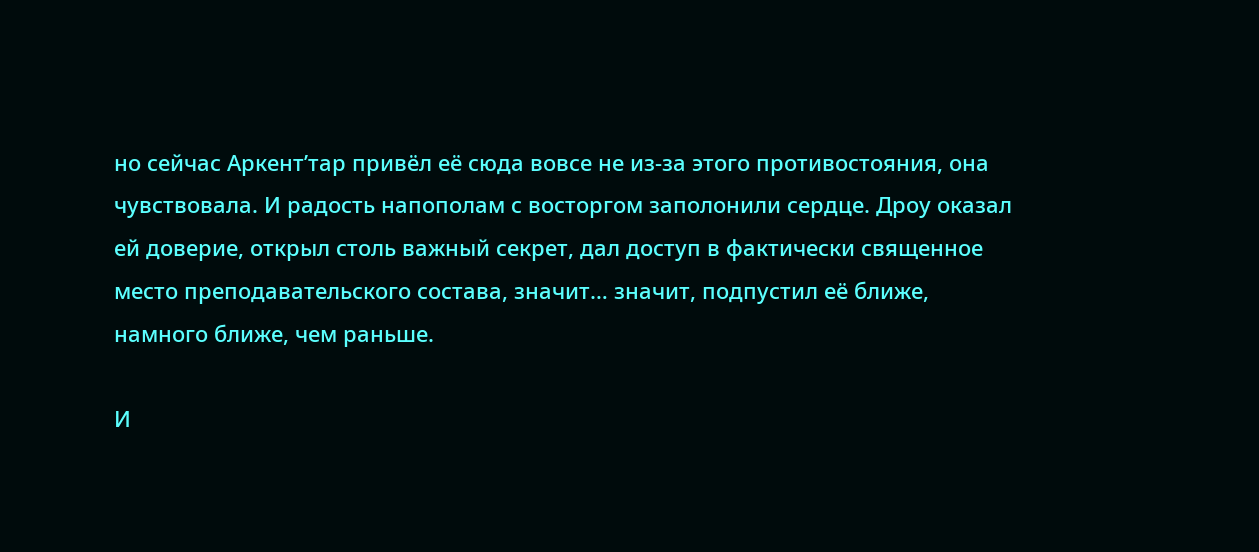но сейчас Аркент’тар привёл её сюда вовсе не из-за этого противостояния, она чувствовала. И радость напополам с восторгом заполонили сердце. Дроу оказал ей доверие, открыл столь важный секрет, дал доступ в фактически священное место преподавательского состава, значит… значит, подпустил её ближе, намного ближе, чем раньше.

И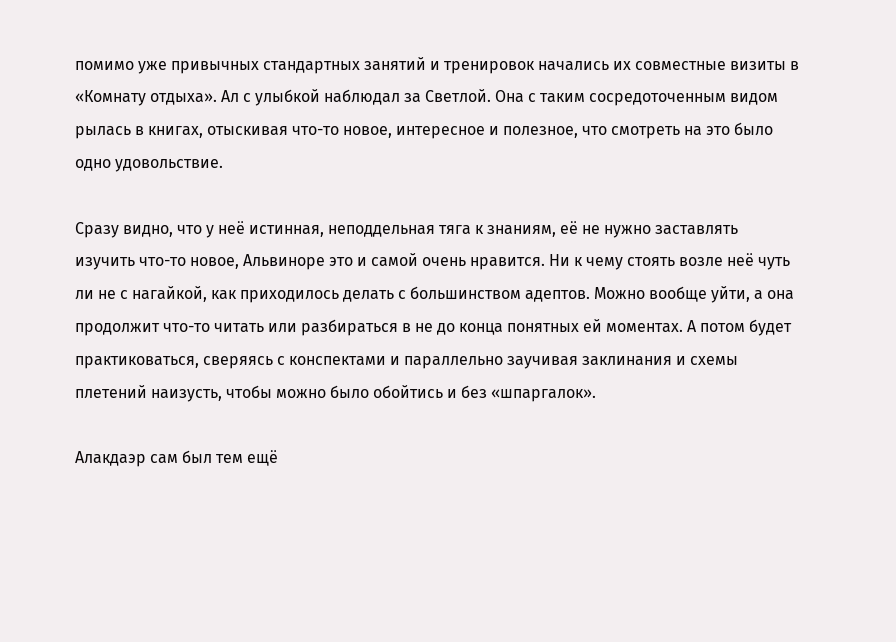помимо уже привычных стандартных занятий и тренировок начались их совместные визиты в «Комнату отдыха». Ал с улыбкой наблюдал за Светлой. Она с таким сосредоточенным видом рылась в книгах, отыскивая что-то новое, интересное и полезное, что смотреть на это было одно удовольствие.

Сразу видно, что у неё истинная, неподдельная тяга к знаниям, её не нужно заставлять изучить что-то новое, Альвиноре это и самой очень нравится. Ни к чему стоять возле неё чуть ли не с нагайкой, как приходилось делать с большинством адептов. Можно вообще уйти, а она продолжит что-то читать или разбираться в не до конца понятных ей моментах. А потом будет практиковаться, сверяясь с конспектами и параллельно заучивая заклинания и схемы плетений наизусть, чтобы можно было обойтись и без «шпаргалок».

Алакдаэр сам был тем ещё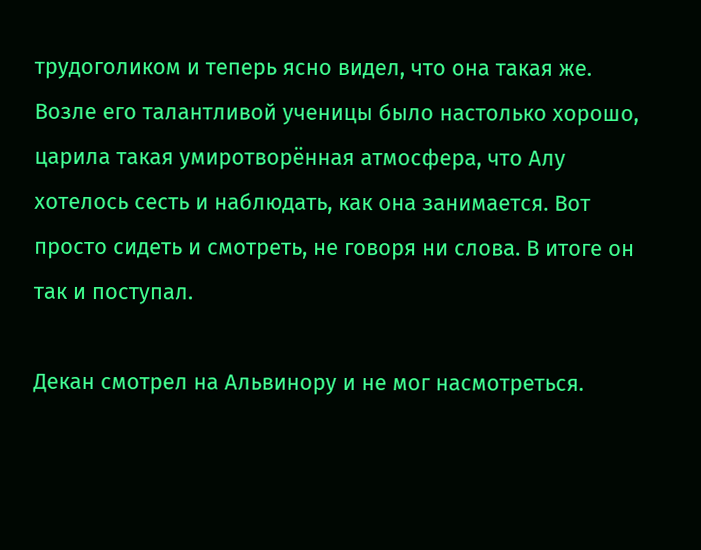трудоголиком и теперь ясно видел, что она такая же. Возле его талантливой ученицы было настолько хорошо, царила такая умиротворённая атмосфера, что Алу хотелось сесть и наблюдать, как она занимается. Вот просто сидеть и смотреть, не говоря ни слова. В итоге он так и поступал.

Декан смотрел на Альвинору и не мог насмотреться.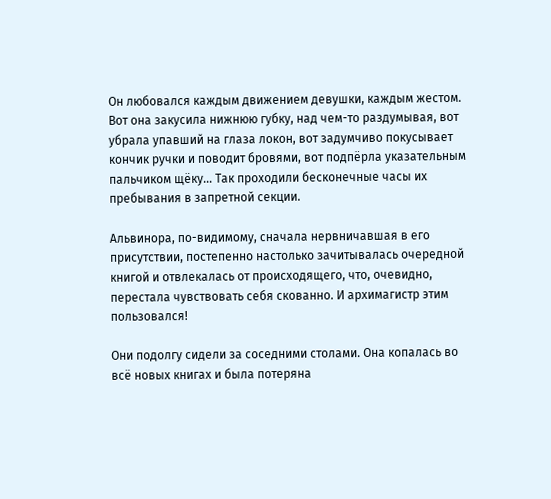Он любовался каждым движением девушки, каждым жестом. Вот она закусила нижнюю губку, над чем-то раздумывая, вот убрала упавший на глаза локон, вот задумчиво покусывает кончик ручки и поводит бровями, вот подпёрла указательным пальчиком щёку… Так проходили бесконечные часы их пребывания в запретной секции.

Альвинора, по-видимому, сначала нервничавшая в его присутствии, постепенно настолько зачитывалась очередной книгой и отвлекалась от происходящего, что, очевидно, перестала чувствовать себя скованно. И архимагистр этим пользовался!

Они подолгу сидели за соседними столами. Она копалась во всё новых книгах и была потеряна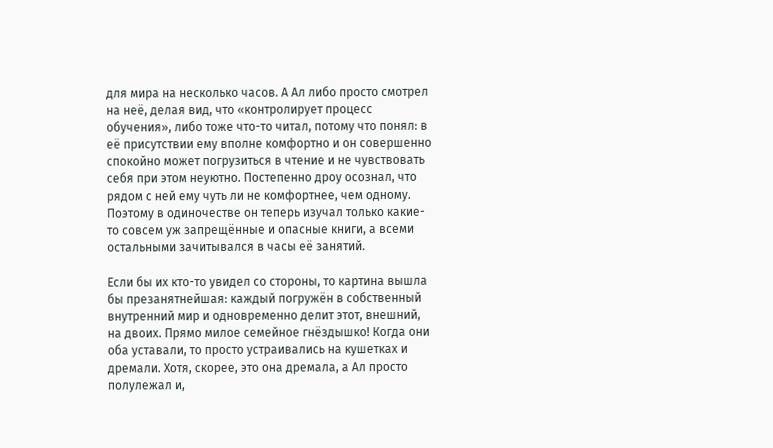для мира на несколько часов. А Ал либо просто смотрел на неё, делая вид, что «контролирует процесс обучения», либо тоже что-то читал, потому что понял: в её присутствии ему вполне комфортно и он совершенно спокойно может погрузиться в чтение и не чувствовать себя при этом неуютно. Постепенно дроу осознал, что рядом с ней ему чуть ли не комфортнее, чем одному. Поэтому в одиночестве он теперь изучал только какие-то совсем уж запрещённые и опасные книги, а всеми остальными зачитывался в часы её занятий.

Если бы их кто-то увидел со стороны, то картина вышла бы презанятнейшая: каждый погружён в собственный внутренний мир и одновременно делит этот, внешний, на двоих. Прямо милое семейное гнёздышко! Когда они оба уставали, то просто устраивались на кушетках и дремали. Хотя, скорее, это она дремала, а Ал просто полулежал и,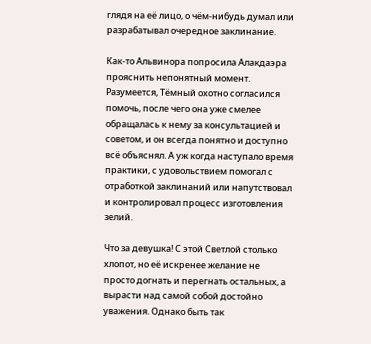глядя на её лицо, о чём-нибудь думал или разрабатывал очередное заклинание.

Как-то Альвинора попросила Алакдаэра прояснить непонятный момент. Разумеется, Тёмный охотно согласился помочь, после чего она уже смелее обращалась к нему за консультацией и советом, и он всегда понятно и доступно всё объяснял. А уж когда наступало время практики, с удовольствием помогал с отработкой заклинаний или напутствовал и контролировал процесс изготовления зелий.

Что за девушка! С этой Светлой столько хлопот, но её искренее желание не просто догнать и перегнать остальных, а вырасти над самой собой достойно уважения. Однако быть так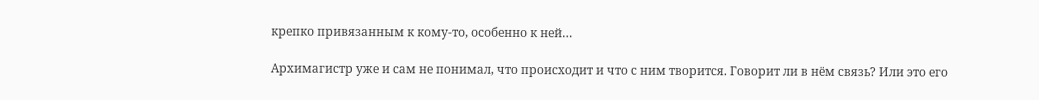крепко привязанным к кому-то, особенно к ней…

Архимагистр уже и сам не понимал, что происходит и что с ним творится. Говорит ли в нём связь? Или это его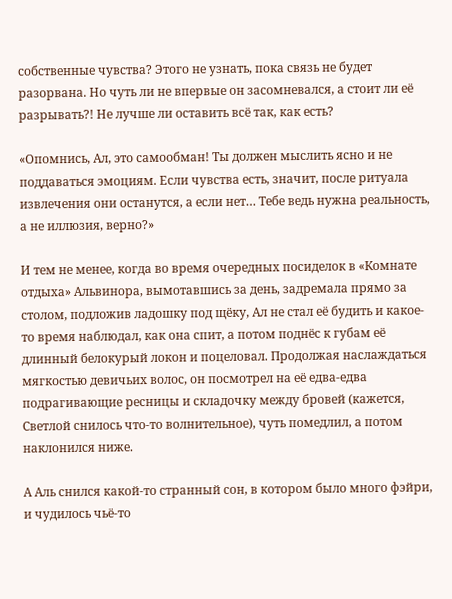собственные чувства? Этого не узнать, пока связь не будет разорвана. Но чуть ли не впервые он засомневался, а стоит ли её разрывать?! Не лучше ли оставить всё так, как есть?

«Опомнись, Ал, это самообман! Ты должен мыслить ясно и не поддаваться эмоциям. Если чувства есть, значит, после ритуала извлечения они останутся, а если нет… Тебе ведь нужна реальность, а не иллюзия, верно?»

И тем не менее, когда во время очередных посиделок в «Комнате отдыха» Альвинора, вымотавшись за день, задремала прямо за столом, подложив ладошку под щёку, Ал не стал её будить и какое-то время наблюдал, как она спит, а потом поднёс к губам её длинный белокурый локон и поцеловал. Продолжая наслаждаться мягкостью девичьих волос, он посмотрел на её едва-едва подрагивающие ресницы и складочку между бровей (кажется, Светлой снилось что-то волнительное), чуть помедлил, а потом наклонился ниже.

А Аль снился какой-то странный сон, в котором было много фэйри, и чудилось чьё-то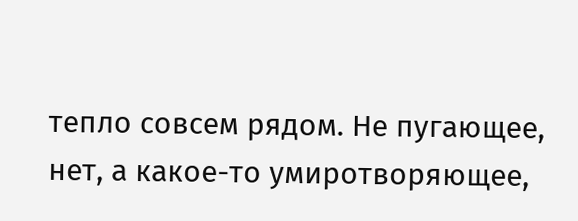тепло совсем рядом. Не пугающее, нет, а какое-то умиротворяющее,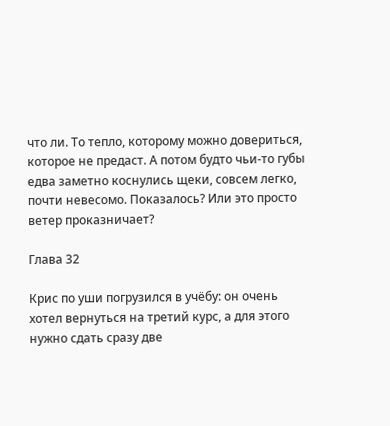что ли. То тепло, которому можно довериться, которое не предаст. А потом будто чьи-то губы едва заметно коснулись щеки, совсем легко, почти невесомо. Показалось? Или это просто ветер проказничает?

Глава 32

Крис по уши погрузился в учёбу: он очень хотел вернуться на третий курс, а для этого нужно сдать сразу две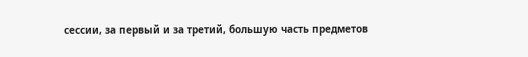сессии, за первый и за третий, большую часть предметов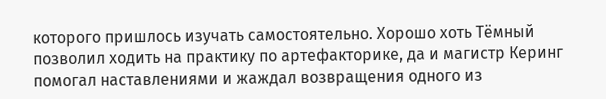которого пришлось изучать самостоятельно. Хорошо хоть Тёмный позволил ходить на практику по артефакторике, да и магистр Керинг помогал наставлениями и жаждал возвращения одного из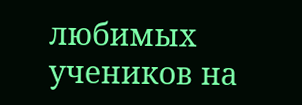любимых учеников на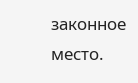законное место.